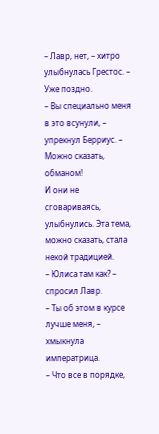– Лавр, нет, – хитро улыбнулась Грестос. – Уже поздно.
– Вы специально меня в это всунули, – упрекнул Берриус. – Можно сказать, обманом!
И они не сговариваясь, улыбнулись. Эта тема, можно сказать, стала некой традицией.
– Юлиса там как? – спросил Лавр.
– Ты об этом в курсе лучше меня, – хмыкнула императрица.
– Что все в порядке,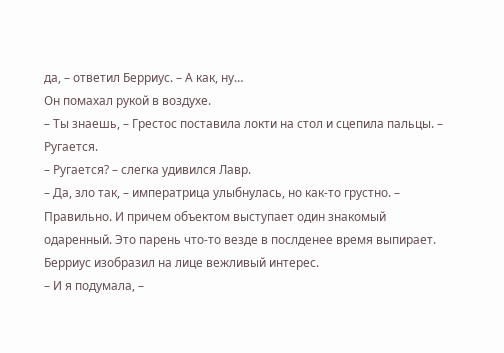да, – ответил Берриус. – А как, ну…
Он помахал рукой в воздухе.
– Ты знаешь, – Грестос поставила локти на стол и сцепила пальцы. – Ругается.
– Ругается? – слегка удивился Лавр.
– Да, зло так, – императрица улыбнулась, но как-то грустно. – Правильно. И причем объектом выступает один знакомый одаренный. Это парень что-то везде в послденее время выпирает.
Берриус изобразил на лице вежливый интерес.
– И я подумала, –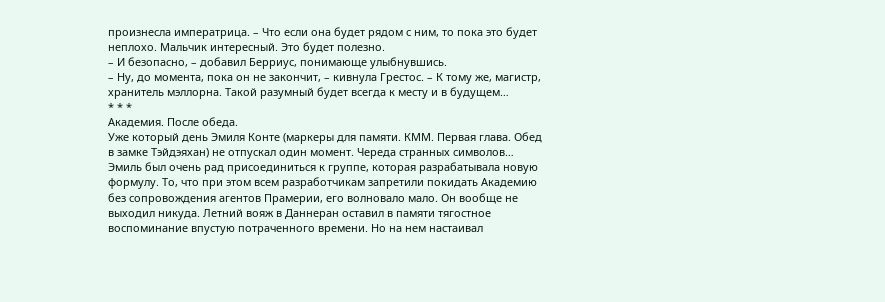произнесла императрица. – Что если она будет рядом с ним, то пока это будет неплохо. Мальчик интересный. Это будет полезно.
– И безопасно, – добавил Берриус, понимающе улыбнувшись.
– Ну, до момента, пока он не закончит, – кивнула Грестос. – К тому же, магистр, хранитель мэллорна. Такой разумный будет всегда к месту и в будущем…
* * *
Академия. После обеда.
Уже который день Эмиля Конте (маркеры для памяти. КММ. Первая глава. Обед в замке Тэйдэяхан) не отпускал один момент. Череда странных символов…
Эмиль был очень рад присоединиться к группе, которая разрабатывала новую формулу. То, что при этом всем разработчикам запретили покидать Академию без сопровождения агентов Прамерии, его волновало мало. Он вообще не выходил никуда. Летний вояж в Даннеран оставил в памяти тягостное воспоминание впустую потраченного времени. Но на нем настаивал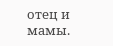отец и мамы.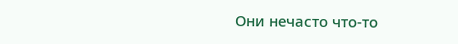Они нечасто что-то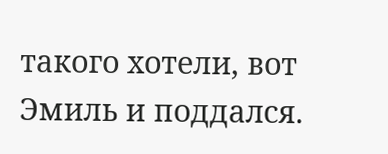такого хотели, вот Эмиль и поддался.